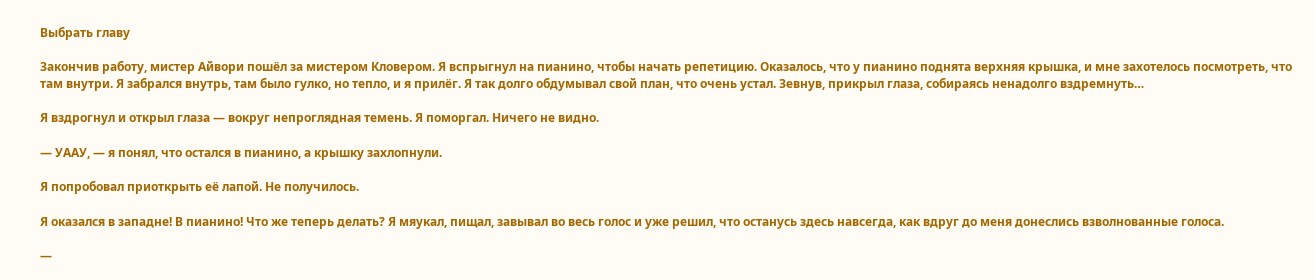Выбрать главу

Закончив работу, мистер Айвори пошёл за мистером Кловером. Я вспрыгнул на пианино, чтобы начать репетицию. Оказалось, что у пианино поднята верхняя крышка, и мне захотелось посмотреть, что там внутри. Я забрался внутрь, там было гулко, но тепло, и я прилёг. Я так долго обдумывал свой план, что очень устал. Зевнув, прикрыл глаза, собираясь ненадолго вздремнуть…

Я вздрогнул и открыл глаза — вокруг непроглядная темень. Я поморгал. Ничего не видно.

— УААУ, — я понял, что остался в пианино, а крышку захлопнули.

Я попробовал приоткрыть её лапой. Не получилось.

Я оказался в западне! В пианино! Что же теперь делать? Я мяукал, пищал, завывал во весь голос и уже решил, что останусь здесь навсегда, как вдруг до меня донеслись взволнованные голоса.

—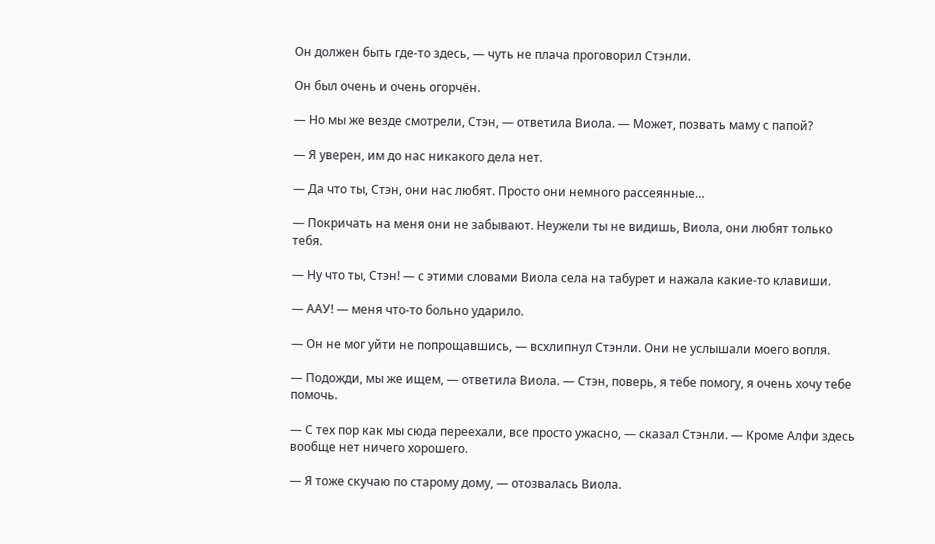Он должен быть где-то здесь, — чуть не плача проговорил Стэнли.

Он был очень и очень огорчён.

— Но мы же везде смотрели, Стэн, — ответила Виола. — Может, позвать маму с папой?

— Я уверен, им до нас никакого дела нет.

— Да что ты, Стэн, они нас любят. Просто они немного рассеянные…

— Покричать на меня они не забывают. Неужели ты не видишь, Виола, они любят только тебя.

— Ну что ты, Стэн! — с этими словами Виола села на табурет и нажала какие-то клавиши.

— ААУ! — меня что-то больно ударило.

— Он не мог уйти не попрощавшись, — всхлипнул Стэнли. Они не услышали моего вопля.

— Подожди, мы же ищем, — ответила Виола. — Стэн, поверь, я тебе помогу, я очень хочу тебе помочь.

— С тех пор как мы сюда переехали, все просто ужасно, — сказал Стэнли. — Кроме Алфи здесь вообще нет ничего хорошего.

— Я тоже скучаю по старому дому, — отозвалась Виола.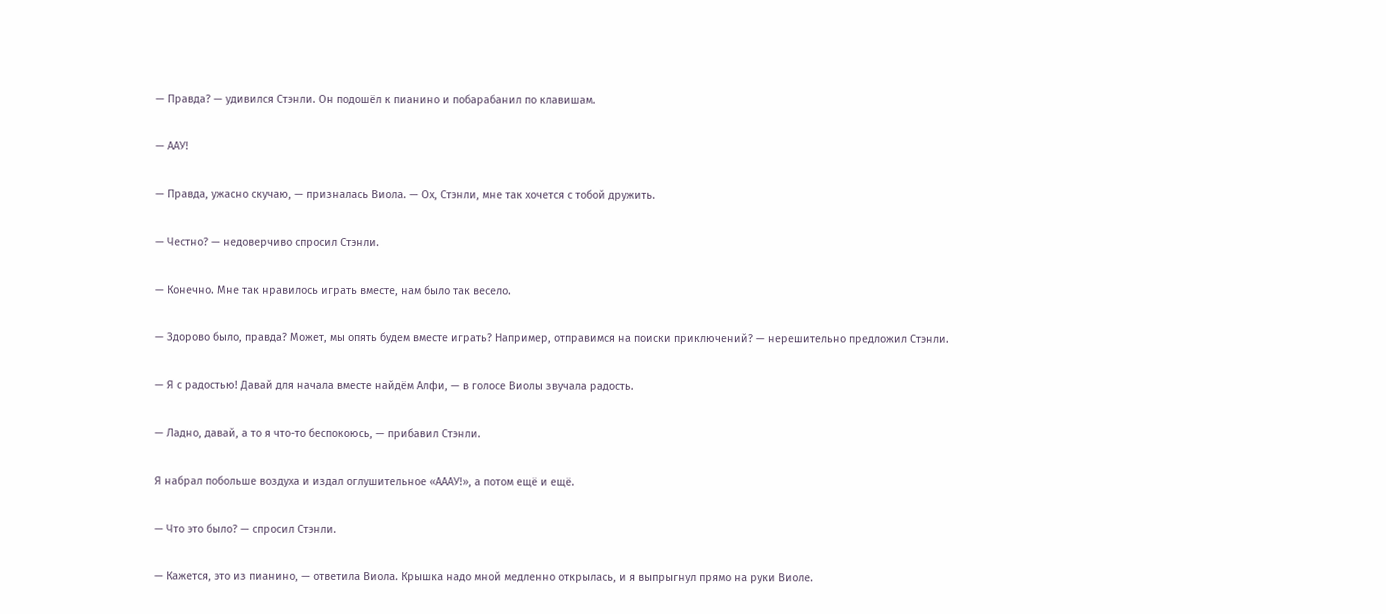— Правда? — удивился Стэнли. Он подошёл к пианино и побарабанил по клавишам.

— ААУ!

— Правда, ужасно скучаю, — призналась Виола. — Ох, Стэнли, мне так хочется с тобой дружить.

— Честно? — недоверчиво спросил Стэнли.

— Конечно. Мне так нравилось играть вместе, нам было так весело.

— Здорово было, правда? Может, мы опять будем вместе играть? Например, отправимся на поиски приключений? — нерешительно предложил Стэнли.

— Я с радостью! Давай для начала вместе найдём Алфи, — в голосе Виолы звучала радость.

— Ладно, давай, а то я что-то беспокоюсь, — прибавил Стэнли.

Я набрал побольше воздуха и издал оглушительное «АААУ!», а потом ещё и ещё.

— Что это было? — спросил Стэнли.

— Кажется, это из пианино, — ответила Виола. Крышка надо мной медленно открылась, и я выпрыгнул прямо на руки Виоле.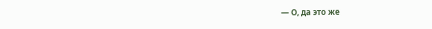— О, да это же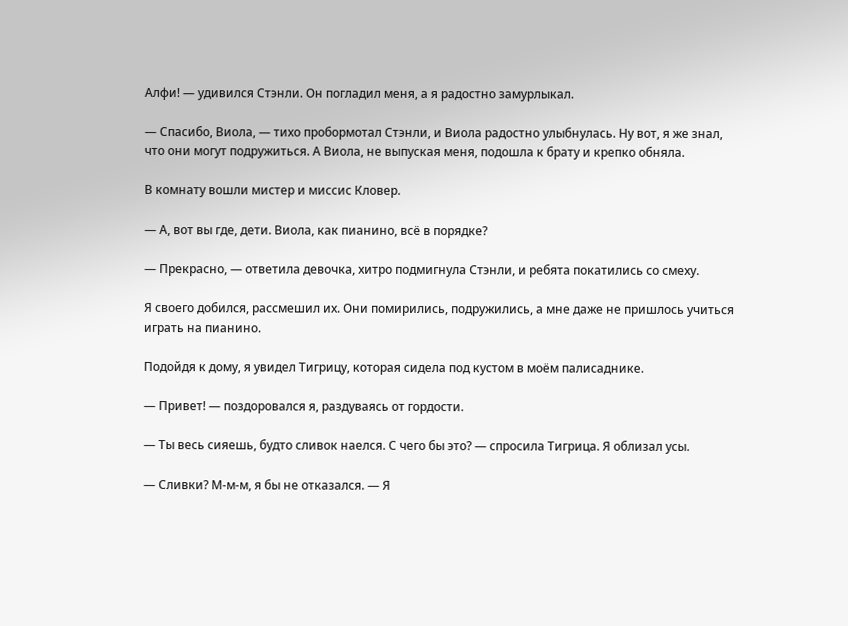Алфи! — удивился Стэнли. Он погладил меня, а я радостно замурлыкал.

— Спасибо, Виола, — тихо пробормотал Стэнли, и Виола радостно улыбнулась. Ну вот, я же знал, что они могут подружиться. А Виола, не выпуская меня, подошла к брату и крепко обняла.

В комнату вошли мистер и миссис Кловер.

— А, вот вы где, дети. Виола, как пианино, всё в порядке?

— Прекрасно, — ответила девочка, хитро подмигнула Стэнли, и ребята покатились со смеху.

Я своего добился, рассмешил их. Они помирились, подружились, а мне даже не пришлось учиться играть на пианино.

Подойдя к дому, я увидел Тигрицу, которая сидела под кустом в моём палисаднике.

— Привет! — поздоровался я, раздуваясь от гордости.

— Ты весь сияешь, будто сливок наелся. С чего бы это? — спросила Тигрица. Я облизал усы.

— Сливки? М-м-м, я бы не отказался. — Я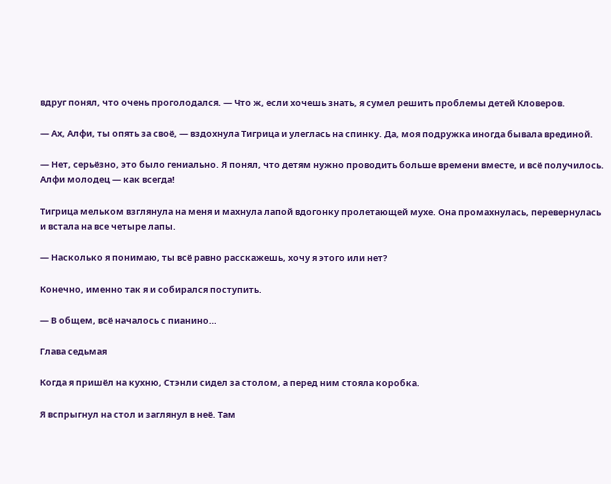вдруг понял, что очень проголодался. — Что ж, если хочешь знать, я сумел решить проблемы детей Кловеров.

— Ах, Алфи, ты опять за своё, — вздохнула Тигрица и улеглась на спинку. Да, моя подружка иногда бывала врединой.

— Нет, серьёзно, это было гениально. Я понял, что детям нужно проводить больше времени вместе, и всё получилось. Алфи молодец — как всегда!

Тигрица мельком взглянула на меня и махнула лапой вдогонку пролетающей мухе. Она промахнулась, перевернулась и встала на все четыре лапы.

— Насколько я понимаю, ты всё равно расскажешь, хочу я этого или нет?

Конечно, именно так я и собирался поступить.

— В общем, всё началось с пианино…

Глава седьмая

Когда я пришёл на кухню, Стэнли сидел за столом, а перед ним стояла коробка.

Я вспрыгнул на стол и заглянул в неё. Там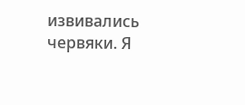извивались червяки. Я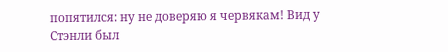попятился: ну не доверяю я червякам! Вид у Стэнли был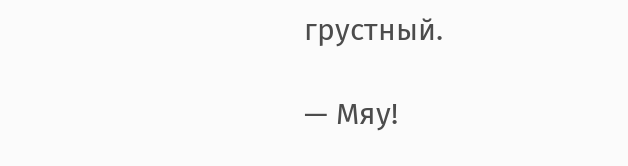грустный.

— Мяу!